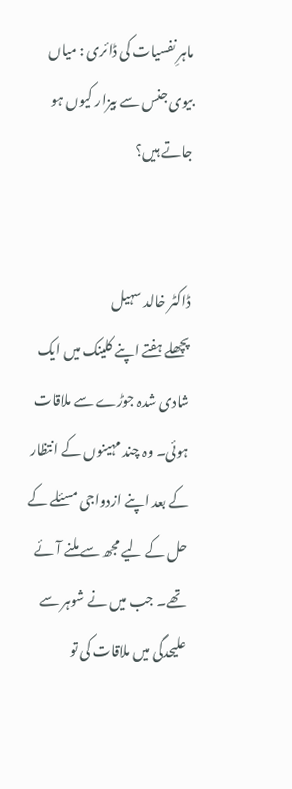ماہرِ نفسیات کی ڈائری : میاں بیوی جنس سے بیزار کیوں ہو جاتے ہیں؟


ڈاکٹر خالد سہیل
پچھلے ہفتے اپنے کلینک میں ایک شادی شدہ جوڑے سے ملاقات ہوئی۔ وہ چند مہینوں کے انتظار کے بعد اپنے ازدواجی مسئلے کے حل کے لیے مجھ سے ملنے آئے تھے۔ جب میں نے شوہر سے علیحدگی میں ملاقات کی تو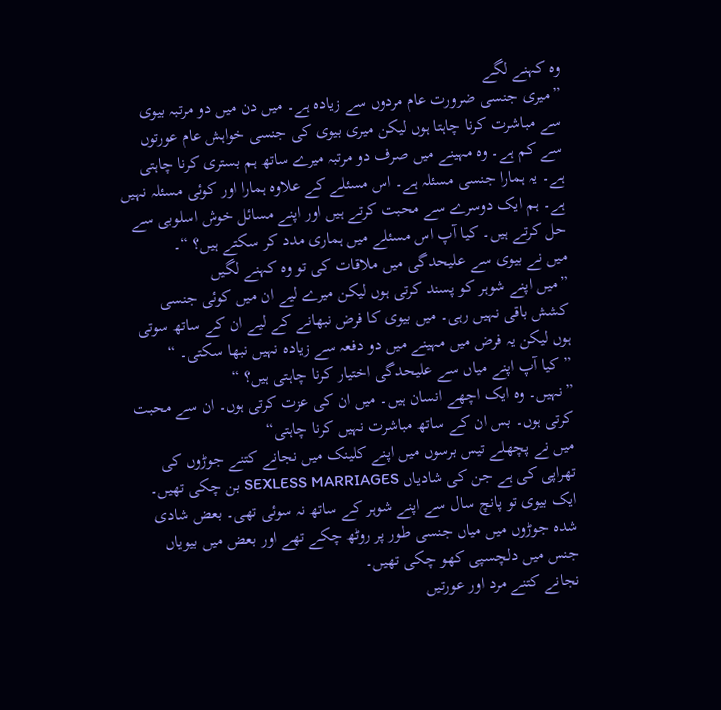وہ کہنے لگے
”میری جنسی ضرورت عام مردوں سے زیادہ ہے۔ میں دن میں دو مرتبہ بیوی سے مباشرت کرنا چاہتا ہوں لیکن میری بیوی کی جنسی خواہش عام عورتوں سے کم ہے۔ وہ مہینے میں صرف دو مرتبہ میرے ساتھ ہم بستری کرنا چاہتی ہے۔ یہ ہمارا جنسی مسئلہ ہے۔ اس مسئلے کے علاوہ ہمارا اور کوئی مسئلہ نہیں ہے۔ ہم ایک دوسرے سے محبت کرتے ہیں اور اپنے مسائل خوش اسلوبی سے حل کرتے ہیں۔ کیا آپ اس مسئلے میں ہماری مدد کر سکتے ہیں؟ “۔
میں نے بیوی سے علیحدگی میں ملاقات کی تو وہ کہنے لگیں
”میں اپنے شوہر کو پسند کرتی ہوں لیکن میرے لیے ان میں کوئی جنسی کشش باقی نہیں رہی۔ میں بیوی کا فرض نبھانے کے لیے ان کے ساتھ سوتی ہوں لیکن یہ فرض میں مہینے میں دو دفعہ سے زیادہ نہیں نبھا سکتی۔ “
”کیا آپ اپنے میاں سے علیحدگی اختیار کرنا چاہتی ہیں؟ “
”نہیں۔ وہ ایک اچھے انسان ہیں۔ میں ان کی عزت کرتی ہوں۔ ان سے محبت کرتی ہوں۔ بس ان کے ساتھ مباشرت نہیں کرنا چاہتی“
میں نے پچھلے تیس برسوں میں اپنے کلینک میں نجانے کتنے جوڑوں کی تھراپی کی ہے جن کی شادیاں SEXLESS MARRIAGES بن چکی تھیں۔ ایک بیوی تو پانچ سال سے اپنے شوہر کے ساتھ نہ سوئی تھی۔ بعض شادی شدہ جوڑوں میں میاں جنسی طور پر روٹھ چکے تھے اور بعض میں بیویاں جنس میں دلچسپی کھو چکی تھیں۔
نجانے کتنے مرد اور عورتیں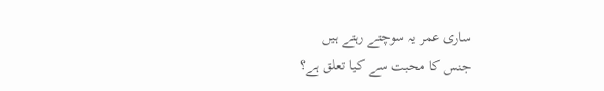ساری عمر یہ سوچتے رہتے ہیں
جنس کا محبت سے کیا تعلق ہے؟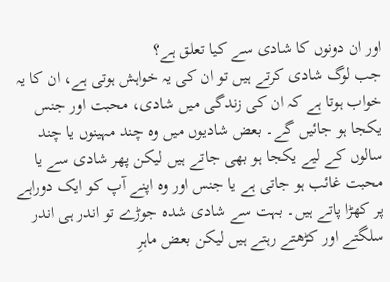اور ان دونوں کا شادی سے کیا تعلق ہے؟
جب لوگ شادی کرتے ہیں تو ان کی یہ خواہش ہوتی ہے، ان کا یہ خواب ہوتا ہے کہ ان کی زندگی میں شادی، محبت اور جنس یکجا ہو جائیں گے۔ بعض شادیوں میں وہ چند مہینوں یا چند سالوں کے لیے یکجا ہو بھی جاتے ہیں لیکن پھر شادی سے یا محبت غائب ہو جاتی ہے یا جنس اور وہ اپنے آپ کو ایک دوراہے پر کھڑا پاتے ہیں۔ بہت سے شادی شدہ جوڑے تو اندر ہی اندر سلگتے اور کڑھتے رہتے ہیں لیکن بعض ماہرِ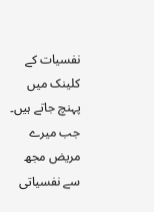نفسیات کے کلینک میں پہنچ جاتے ہیں۔
جب میرے مریض مجھ سے نفسیاتی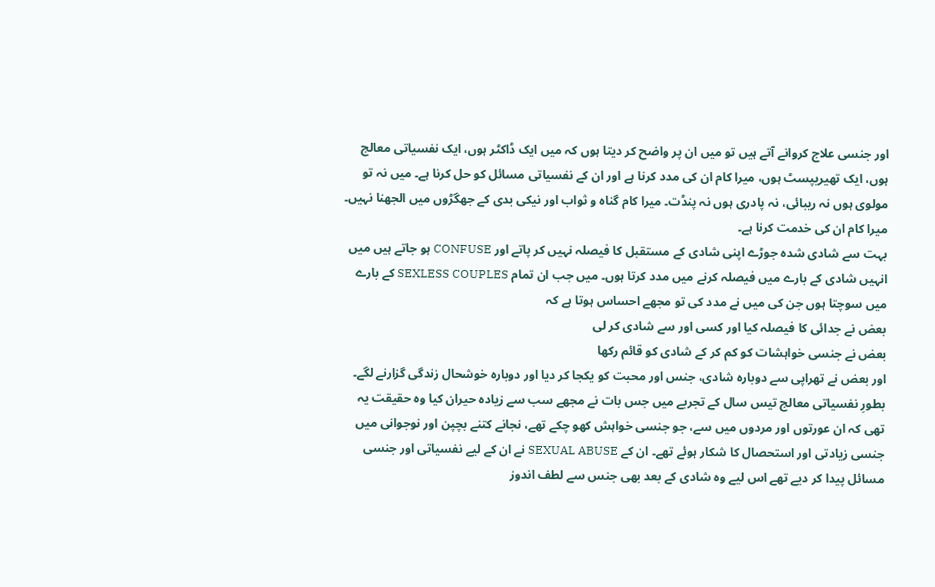اور جنسی علاج کروانے آتے ہیں تو میں ان پر واضح کر دیتا ہوں کہ میں ایک ڈاکٹر ہوں، ایک نفسیاتی معالج ہوں، ایک تھیریپسٹ ہوں، میرا کام ان کی مدد کرنا ہے اور ان کے نفسیاتی مسائل کو حل کرنا ہے۔ میں نہ تو مولوی ہوں نہ ریبائی، نہ پادری ہوں نہ پنڈت۔ میرا کام گناہ و ثواب اور نیکی بدی کے جھگڑوں میں الجھنا نہیں۔ میرا کام ان کی خدمت کرنا ہے۔
بہت سے شادی شدہ جوڑے اپنی شادی کے مستقبل کا فیصلہ نہیں کر پاتے اور CONFUSE ہو جاتے ہیں میں انہیں شادی کے بارے میں فیصلہ کرنے میں مدد کرتا ہوں۔ میں جب ان تمام SEXLESS COUPLES کے بارے میں سوچتا ہوں جن کی میں نے مدد کی تو مجھے احساس ہوتا ہے کہ
بعض نے جدائی کا فیصلہ کیا اور کسی اور سے شادی کر لی
بعض نے جنسی خواہشات کو کم کر کے شادی کو قائم رکھا
اور بعض نے تھراپی سے دوبارہ شادی، جنس اور محبت کو یکجا کر دیا اور دوبارہ خوشحال زندگی گزارنے لگے۔
بطورِ نفسیاتی معالج تیس سال کے تجربے میں جس بات نے مجھے سب سے زیادہ حیران کیا وہ حقیقت یہ تھی کہ ان عورتوں اور مردوں میں سے، جو جنسی خواہش کھو چکے تھے، نجانے کتنے بچپن اور نوجوانی میں جنسی زیادتی اور استحصال کا شکار ہوئے تھے۔ ان کے SEXUAL ABUSE نے ان کے لیے نفسیاتی اور جنسی مسائل پیدا کر دیے تھے اس لیے وہ شادی کے بعد بھی جنس سے لطف اندوز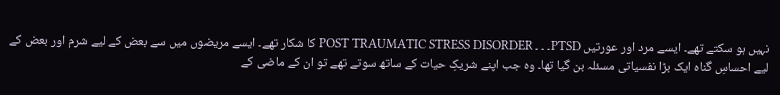نہیں ہو سکتے تھے۔ ایسے مرد اور عورتیں PTSD۔ ۔ ۔ POST TRAUMATIC STRESS DISORDER کا شکار تھے۔ ایسے مریضوں میں سے بعض کے لیے شرم اور بعض کے لیے احساسِ گناہ ایک بڑا نفسیاتی مسئلہ بن گیا تھا۔ وہ جب اپنے شریکِ حیات کے ساتھ سوتے تھے تو ان کے ماضی کے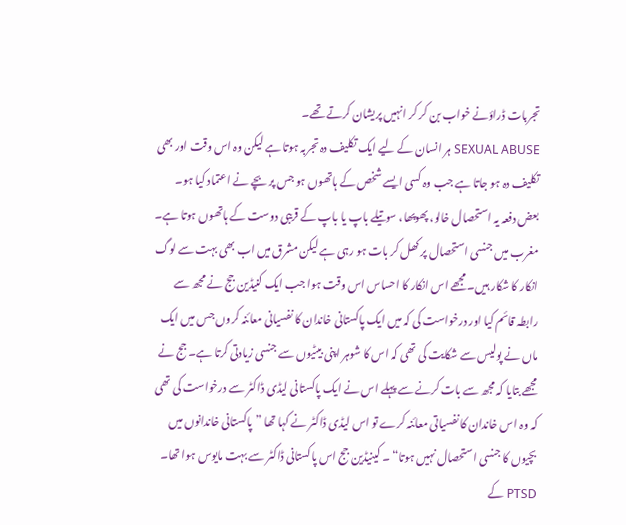تجربات ڈراؤنے خواب بن کر کر انہیں پریشان کرتے تھے۔
SEXUAL ABUSE ہر انسان کے لیے ایک تکلیف دہ تجربہ ہوتا ہے لیکن وہ اس وقت اور بھی تکلیف دہ ہو جاتا ہے جب وہ کسی ایسے شخص کے ہاتھوں ہو جس پر بچے نے اعتماد کیا ہو۔ بعض دفعہ یہ استحصال خالو، پھوپھا، سوتیلے باپ یا باپ کے قریبی دوست کے ہاتھوں ہوتا ہے۔
مغرب میں جنسی استحصال پر کھل کر بات ہو رہی ہے لیکن مشرق میں اب بھی بہت سے لوگ انکار کا شکار ہیں۔ مجھے اس انکار کا احساس اس وقت ہوا جب ایک کنیڈین جج نے مجھ سے رابطہ قائم کیا اور درخواست کی کہ میں ایک پاکستانی خاندان کا نفسیانی معائنہ کروں جس میں ایک ماں نے پولیس سے شکایت کی تھی کہ اس کا شوہر اپنی بیٹیوں سے جنسی زیادتی کرتا ہے۔ جج نے مجھے بتایا کہ مجھ سے بات کرنے سے پہلے اس نے ایک پاکستانی لیڈی ڈاکٹر سے درخواست کی تھی کہ وہ اس خاندان کا نفسیاتی معائنہ کرے تو اس لیڈی ڈاکٹر نے کہا تھا ”پاکستانی خاندانوں میں بچیوں کا جنسی استحصال نہیں ہوتا“ ۔ کینیڈین جج اس پاکستانی ڈاکٹر سے بہت مایوس ہوا تھا۔
PTSD کے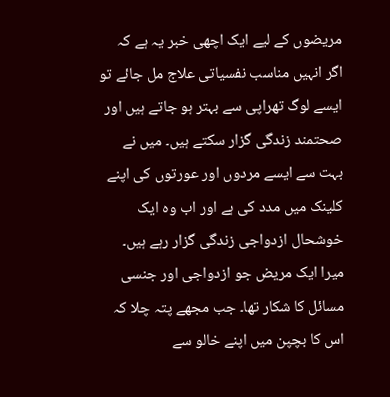مریضوں کے لیے ایک اچھی خبر یہ ہے کہ اگر انہیں مناسب نفسیاتی علاج مل جائے تو ایسے لوگ تھراپی سے بہتر ہو جاتے ہیں اور صحتمند زندگی گزار سکتے ہیں۔ میں نے بہت سے ایسے مردوں اور عورتوں کی اپنے کلینک میں مدد کی ہے اور اب وہ ایک خوشحال ازدواجی زندگی گزار رہے ہیں۔ میرا ایک مریض جو ازدواجی اور جنسی مسائل کا شکار تھا۔ جب مجھے پتہ چلا کہ اس کا بچپن میں اپنے خالو سے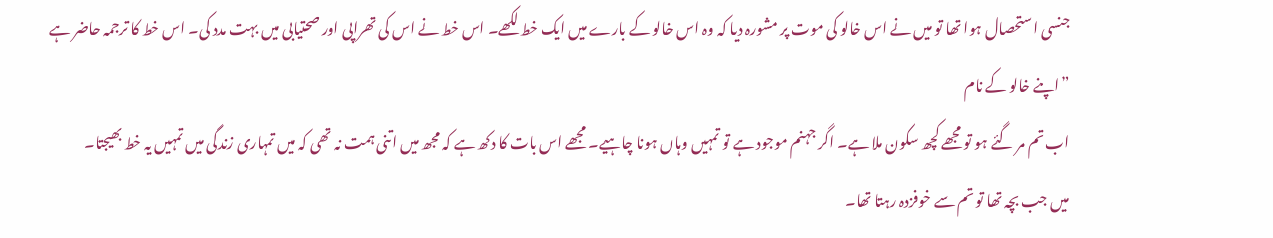جنسی استحصال ہوا تھا تو میں نے اس خالو کی موت پر مشورہ دیا کہ وہ اس خالو کے بارے میں ایک خط لکھے۔ اس خط نے اس کی تھراپی اور صحتیابی میں بہت مدد کی۔ اس خط کا ترجمہ حاضر ہے
”اپنے خالو کے نام
اب تم مر گئے ہو تو مجھے کچھ سکون ملا ہے۔ اگر جہنم موجود ہے تو تمہیں وہاں ہونا چاہیے۔ مجھے اس بات کا دکھ ہے کہ مجھ میں اتنی ہمت نہ تھی کہ میں تمہاری زندگی میں تمہیں یہ خط بھیجتا۔
میں جب بچہ تھا تو تم سے خوفزدہ رہتا تھا۔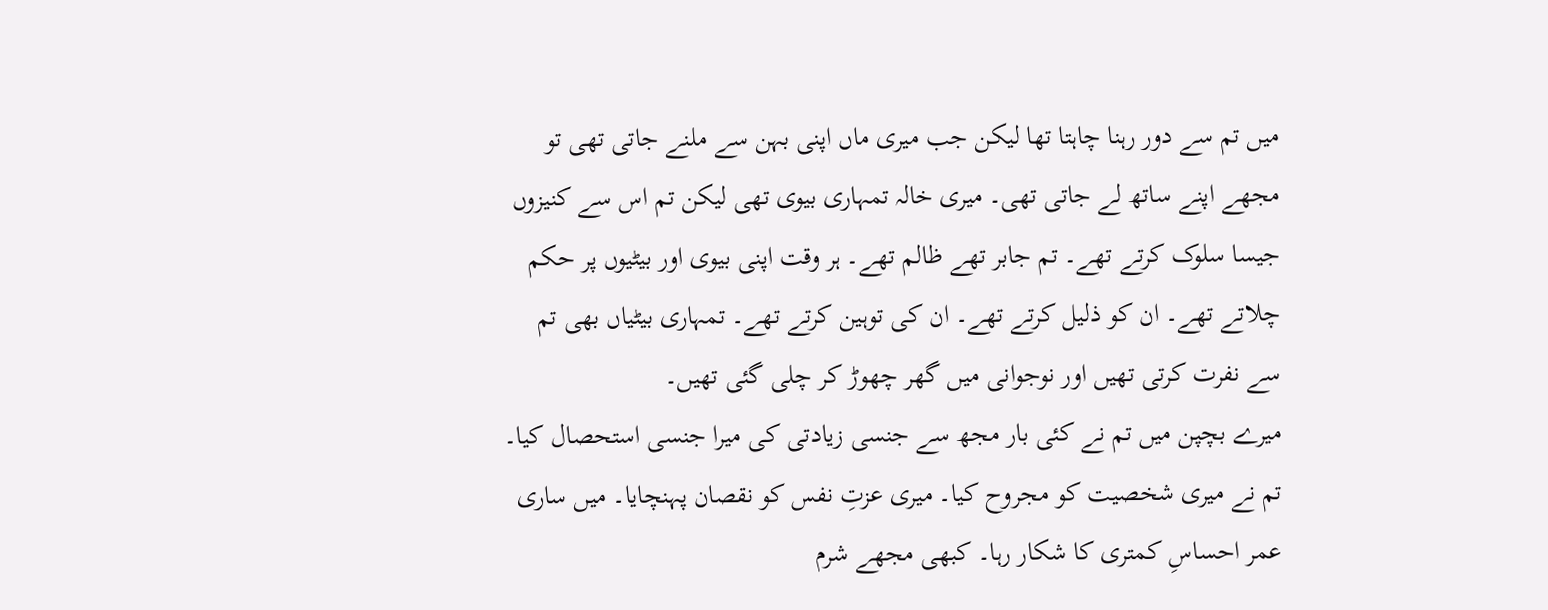میں تم سے دور رہنا چاہتا تھا لیکن جب میری ماں اپنی بہن سے ملنے جاتی تھی تو مجھے اپنے ساتھ لے جاتی تھی۔ میری خالہ تمہاری بیوی تھی لیکن تم اس سے کنیزوں جیسا سلوک کرتے تھے۔ تم جابر تھے ظالم تھے۔ ہر وقت اپنی بیوی اور بیٹیوں پر حکم چلاتے تھے۔ ان کو ذلیل کرتے تھے۔ ان کی توہین کرتے تھے۔ تمہاری بیٹیاں بھی تم سے نفرت کرتی تھیں اور نوجوانی میں گھر چھوڑ کر چلی گئی تھیں۔
میرے بچپن میں تم نے کئی بار مجھ سے جنسی زیادتی کی میرا جنسی استحصال کیا۔ تم نے میری شخصیت کو مجروح کیا۔ میری عزتِ نفس کو نقصان پہنچایا۔ میں ساری عمر احساسِ کمتری کا شکار رہا۔ کبھی مجھے شرم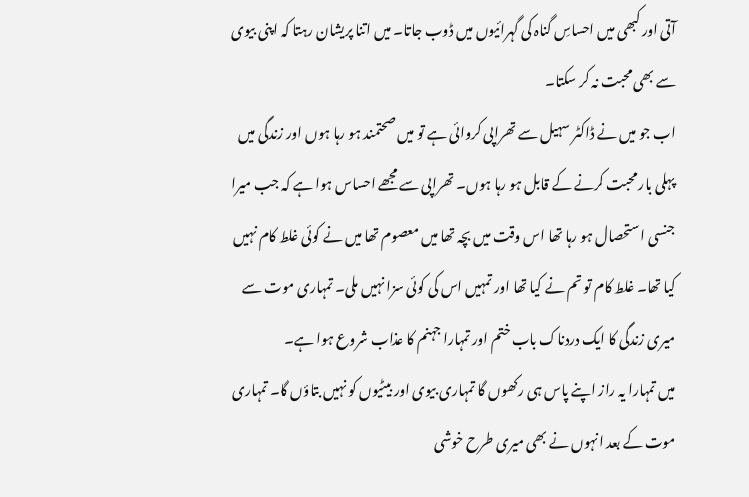آتی اور کبھی میں احساسِ گناہ کی گہرائیوں میں ڈوب جاتا۔ میں اتنا پریشان رہتا کہ اپنی بیوی سے بھی محبت نہ کر سکتا۔
اب جو میں نے ڈاکٹر سہیل سے تھراپی کروائی ہے تو میں صحتمند ہو رہا ہوں اور زندگی میں پہلی بار محبت کرنے کے قابل ہو رہا ہوں۔ تھراپی سے مجھے احساس ہوا ہے کہ جب میرا جنسی استحصال ہو رہا تھا اس وقت میں بچہ تھا میں معصوم تھا میں نے کوئی غلط کام نہیں کیا تھا۔ غلط کام تو تم نے کیا تھا اور تمہیں اس کی کوئی سزا نہیں ملی۔ تمہاری موت سے میری زندگی کا ایک دردناک باب ختم اور تمہارا جہنم کا عذاب شروع ہوا ہے۔
میں تمہارا یہ راز اپنے پاس ہی رکھوں گا تمہاری بیوی اور بیٹیوں کو نہیں بتاؤں گا۔ تمہاری موت کے بعد انہوں نے بھی میری طرح خوشی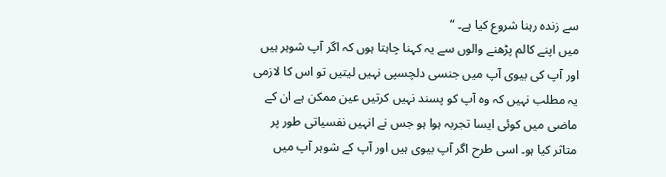سے زندہ رہنا شروع کیا ہے۔ “
میں اپنے کالم پڑھنے والوں سے یہ کہنا چاہتا ہوں کہ اگر آپ شوہر ہیں اور آپ کی بیوی آپ میں جنسی دلچسپی نہیں لیتیں تو اس کا لازمی یہ مطلب نہیں کہ وہ آپ کو پسند نہیں کرتیں عین ممکن ہے ان کے ماضی میں کوئی ایسا تجربہ ہوا ہو جس نے انہیں نفسیاتی طور پر متاثر کیا ہو۔ اسی طرح اگر آپ بیوی ہیں اور آپ کے شوہر آپ میں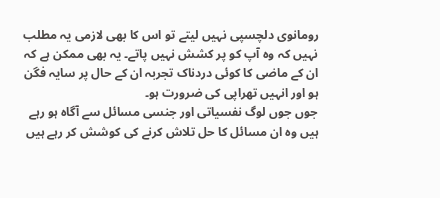رومانوی دلچسپی نہیں لیتے تو اس کا بھی لازمی یہ مطلب نہیں کہ وہ آپ کو پر کشش نہیں پاتے۔ یہ بھی ممکن ہے کہ ان کے ماضی کا کوئی دردناک تجربہ ان کے حال پر سایہ فگن ہو اور انہیں تھراپی کی ضرورت ہو۔
جوں جوں لوگ نفسیاتی اور جنسی مسائل سے آگاہ ہو رہے ہیں وہ ان مسائل کا حل تلاش کرنے کی کوشش کر رہے ہیں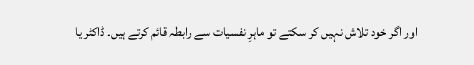اور اگر خود تلاش نہیں کر سکتے تو ماہرِ نفسیات سے رابطہ قائم کرتے ہیں۔ ڈاکٹر یا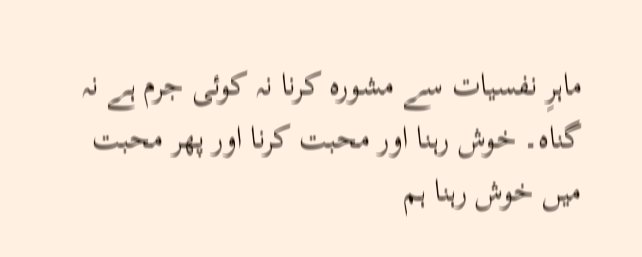ماہرِ نفسیات سے مشورہ کرنا نہ کوئی جرم ہے نہ گناہ۔ خوش رہنا اور محبت کرنا اور پھر محبت میں خوش رہنا ہم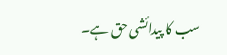سب کا پیدائشی حق ہے۔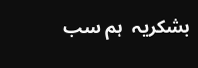بشکریہ  ہم سب